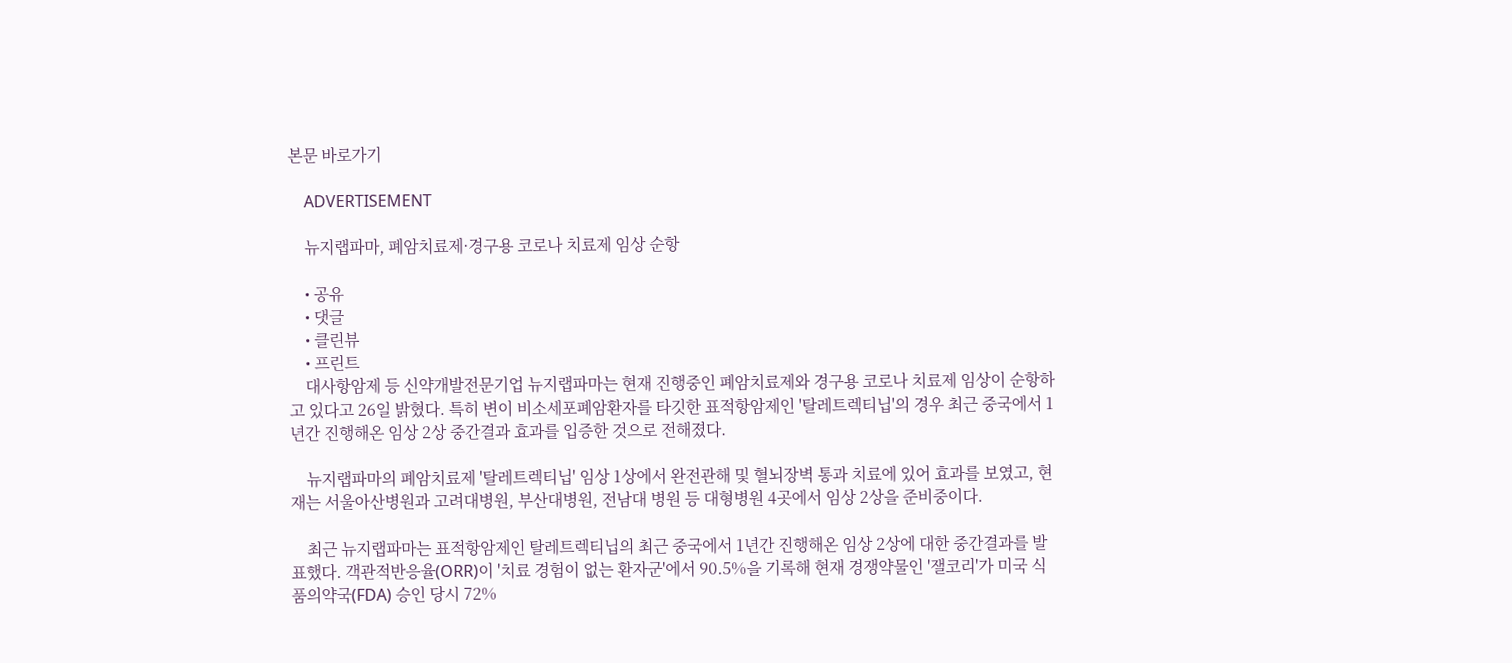본문 바로가기

    ADVERTISEMENT

    뉴지랩파마, 폐암치료제·경구용 코로나 치료제 임상 순항

    • 공유
    • 댓글
    • 클린뷰
    • 프린트
    대사항암제 등 신약개발전문기업 뉴지랩파마는 현재 진행중인 폐암치료제와 경구용 코로나 치료제 임상이 순항하고 있다고 26일 밝혔다. 특히 변이 비소세포폐암환자를 타깃한 표적항암제인 '탈레트렉티닙'의 경우 최근 중국에서 1년간 진행해온 임상 2상 중간결과 효과를 입증한 것으로 전해졌다.

    뉴지랩파마의 폐암치료제 '탈레트렉티닙' 임상 1상에서 완전관해 및 혈뇌장벽 통과 치료에 있어 효과를 보였고, 현재는 서울아산병원과 고려대병원, 부산대병원, 전남대 병원 등 대형병원 4곳에서 임상 2상을 준비중이다.

    최근 뉴지랩파마는 표적항암제인 탈레트렉티닙의 최근 중국에서 1년간 진행해온 임상 2상에 대한 중간결과를 발표했다. 객관적반응율(ORR)이 '치료 경험이 없는 환자군'에서 90.5%을 기록해 현재 경쟁약물인 '잴코리'가 미국 식품의약국(FDA) 승인 당시 72%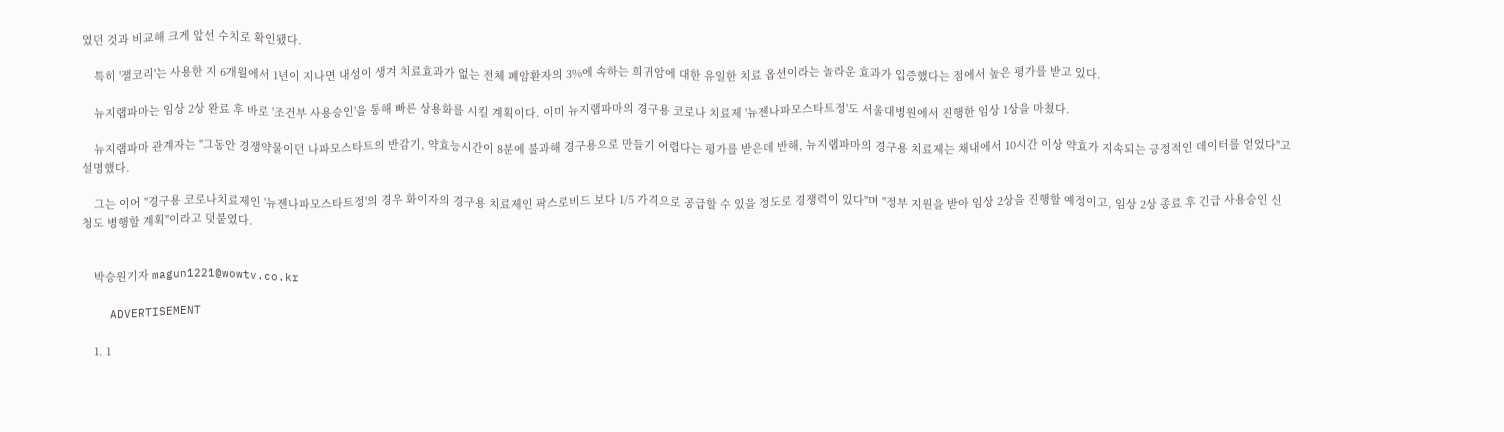였던 것과 비교해 크게 앞선 수치로 확인됐다.

    특히 '잴코리'는 사용한 지 6개월에서 1년이 지나면 내성이 생겨 치료효과가 없는 전체 폐암환자의 3%에 속하는 희귀암에 대한 유일한 치료 옵션이라는 놀라운 효과가 입증했다는 점에서 높은 평가를 받고 있다.

    뉴지랩파마는 임상 2상 완료 후 바로 '조건부 사용승인'을 통해 빠른 상용화를 시킬 계획이다. 이미 뉴지랩파마의 경구용 코로나 치료제 '뉴젠나파모스타트정'도 서울대병원에서 진행한 임상 1상을 마쳤다.

    뉴지랩파마 관계자는 "그동안 경쟁약물이던 나파모스타트의 반감기, 약효능시간이 8분에 불과해 경구용으로 만들기 어렵다는 평가를 받은데 반해, 뉴지랩파마의 경구용 치료제는 채내에서 10시간 이상 약효가 지속되는 긍정적인 데이터를 얻었다"고 설명했다.

    그는 이어 "경구용 코로나치료제인 '뉴젠나파모스타트정'의 경우 화이자의 경구용 치료제인 팍스로비드 보다 1/5 가격으로 공급할 수 있을 정도로 경쟁력이 있다"며 "정부 지원을 받아 임상 2상을 진행할 예정이고, 임상 2상 종료 후 긴급 사용승인 신청도 병행할 계획"이라고 덧붙였다.


    박승원기자 magun1221@wowtv.co.kr

    ADVERTISEMENT

    1. 1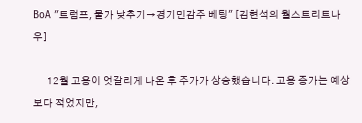BoA "트럼프, 물가 낮추기→경기민감주 베팅" [김현석의 월스트리트나우]

       12월 고용이 엇갈리게 나온 후 주가가 상승했습니다. 고용 증가는 예상보다 적었지만,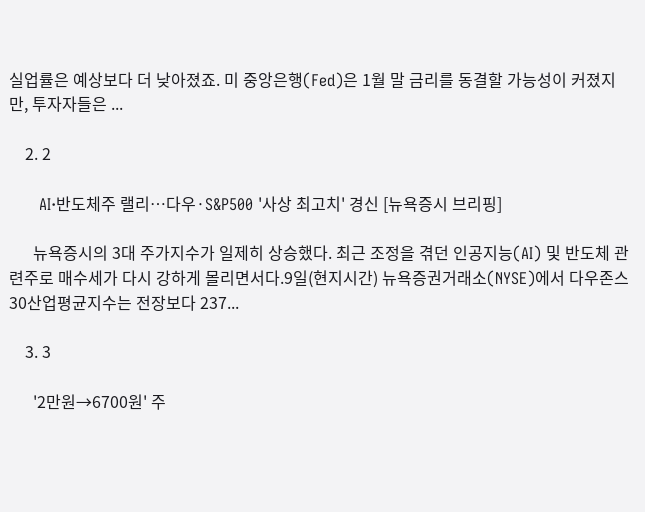실업률은 예상보다 더 낮아졌죠. 미 중앙은행(Fed)은 1월 말 금리를 동결할 가능성이 커졌지만, 투자자들은 ...

    2. 2

      AI·반도체주 랠리…다우·S&P500 '사상 최고치' 경신 [뉴욕증시 브리핑]

      뉴욕증시의 3대 주가지수가 일제히 상승했다. 최근 조정을 겪던 인공지능(AI) 및 반도체 관련주로 매수세가 다시 강하게 몰리면서다.9일(현지시간) 뉴욕증권거래소(NYSE)에서 다우존스30산업평균지수는 전장보다 237...

    3. 3

      '2만원→6700원' 주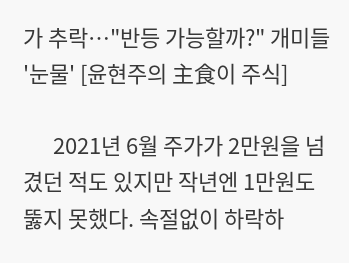가 추락…"반등 가능할까?" 개미들 '눈물' [윤현주의 主食이 주식]

      2021년 6월 주가가 2만원을 넘겼던 적도 있지만 작년엔 1만원도 뚫지 못했다. 속절없이 하락하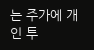는 주가에 개인 투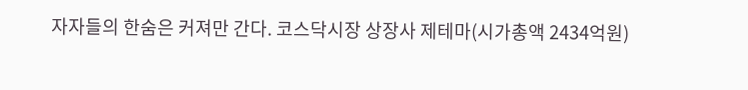자자들의 한숨은 커져만 간다. 코스닥시장 상장사 제테마(시가총액 2434억원)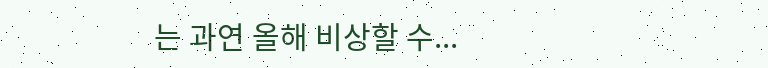는 과연 올해 비상할 수...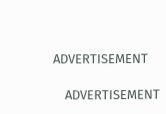ADVERTISEMENT

    ADVERTISEMENT